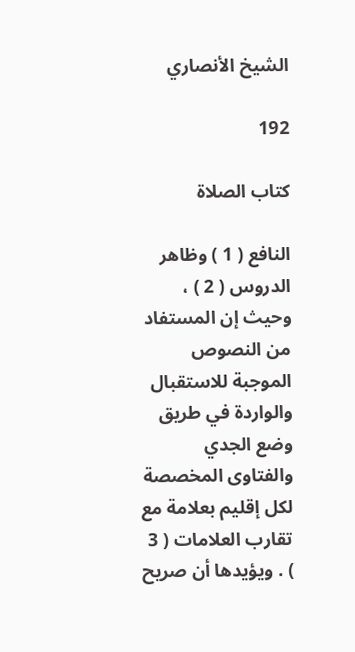الشيخ الأنصاري

192

كتاب الصلاة

النافع ( 1 ) وظاهر الدروس ( 2 ) ، وحيث إن المستفاد من النصوص الموجبة للاستقبال والواردة في طريق وضع الجدي والفتاوى المخصصة لكل إقليم بعلامة مع تقارب العلامات ( 3 ) . ويؤيدها أن صريح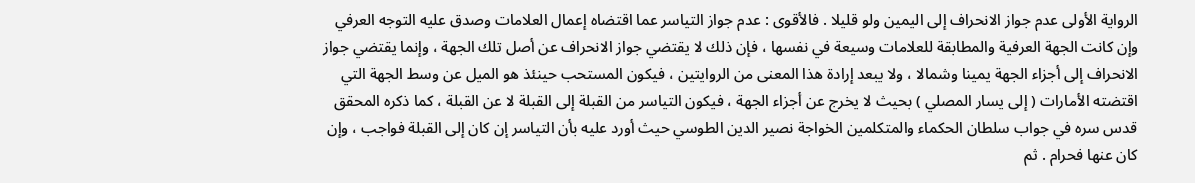الرواية الأولى عدم جواز الانحراف إلى اليمين ولو قليلا . فالأقوى : عدم جواز التياسر عما اقتضاه إعمال العلامات وصدق عليه التوجه العرفي وإن كانت الجهة العرفية والمطابقة للعلامات وسيعة في نفسها ، فإن ذلك لا يقتضي جواز الانحراف عن أصل تلك الجهة ، وإنما يقتضي جواز الانحراف إلى أجزاء الجهة يمينا وشمالا ، ولا يبعد إرادة هذا المعنى من الروايتين ، فيكون المستحب حينئذ هو الميل عن وسط الجهة التي اقتضته الأمارات ( إلى يسار المصلي ) بحيث لا يخرج عن أجزاء الجهة ، فيكون التياسر من القبلة إلى القبلة لا عن القبلة ، كما ذكره المحقق قدس سره في جواب سلطان الحكماء والمتكلمين الخواجة نصير الدين الطوسي حيث أورد عليه بأن التياسر إن كان إلى القبلة فواجب ، وإن كان عنها فحرام . ثم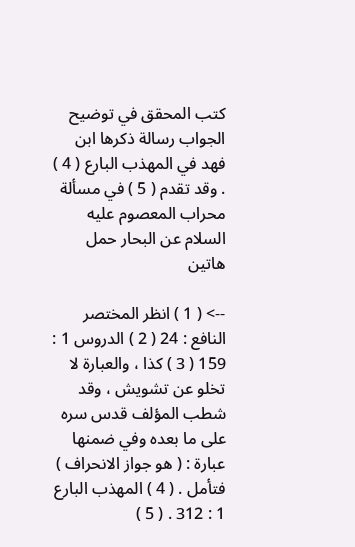كتب المحقق في توضيح الجواب رسالة ذكرها ابن فهد في المهذب البارع ( 4 ) . وقد تقدم ( 5 ) في مسألة محراب المعصوم عليه السلام عن البحار حمل هاتين

--> ( 1 ) انظر المختصر النافع : 24 ( 2 ) الدروس 1 : 159 ( 3 ) كذا ، والعبارة لا تخلو عن تشويش ، وقد شطب المؤلف قدس سره على ما بعده وفي ضمنها عبارة : ( هو جواز الانحراف ) فتأمل . ( 4 ) المهذب البارع 1 : 312 . ( 5 )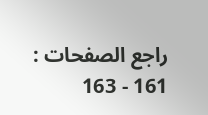راجع الصفحات : 161 - 163